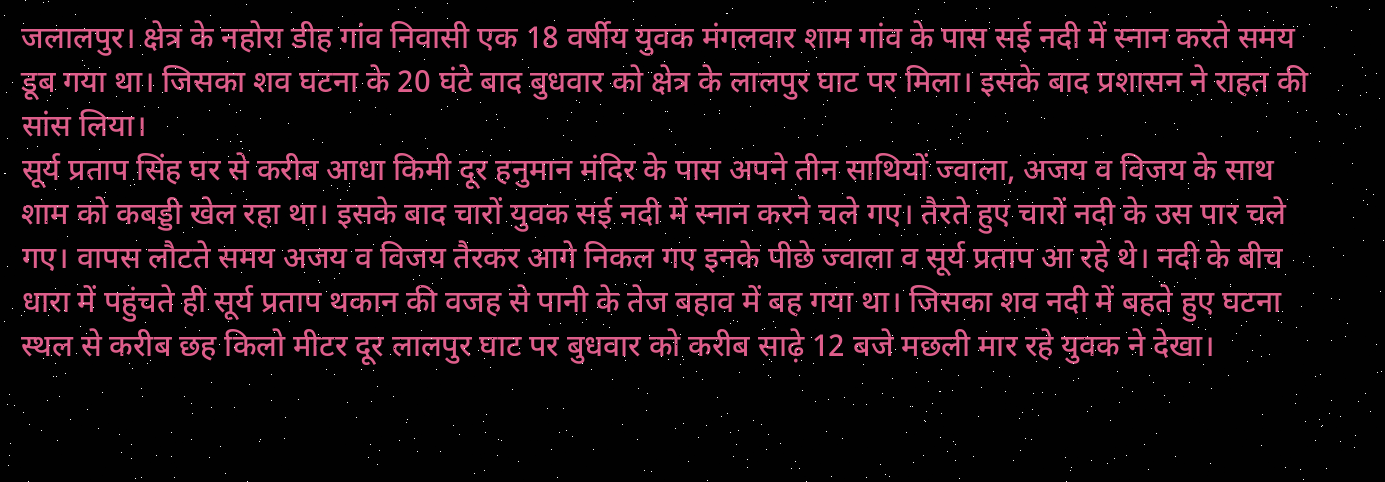जलालपुर। क्षेत्र के नहोरा डीह गांव निवासी एक 18 वर्षीय युवक मंगलवार शाम गांव के पास सई नदी में स्नान करते समय डूब गया था। जिसका शव घटना के 20 घंटे बाद बुधवार को क्षेत्र के लालपुर घाट पर मिला। इसके बाद प्रशासन ने राहत की सांस लिया।
सूर्य प्रताप सिंह घर से करीब आधा किमी दूर हनुमान मंदिर के पास अपने तीन साथियों ज्वाला, अजय व विजय के साथ शाम को कबड्डी खेल रहा था। इसके बाद चारों युवक सई नदी में स्नान करने चले गए। तैरते हुए चारों नदी के उस पार चले गए। वापस लौटते समय अजय व विजय तैरकर आगे निकल गए इनके पीछे ज्वाला व सूर्य प्रताप आ रहे थे। नदी के बीच धारा में पहुंचते ही सूर्य प्रताप थकान की वजह से पानी के तेज बहाव में बह गया था। जिसका शव नदी में बहते हुए घटना स्थल से करीब छह किलो मीटर दूर लालपुर घाट पर बुधवार को करीब साढ़े 12 बजे मछली मार रहे युवक ने देखा।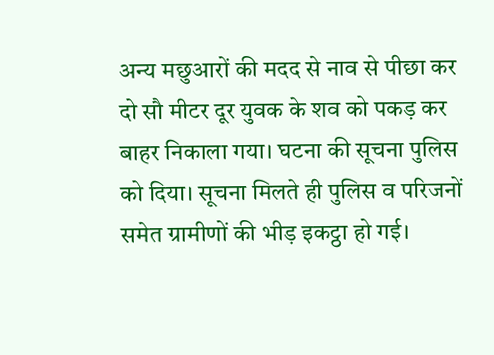अन्य मछुआरों की मदद से नाव से पीछा कर दो सौ मीटर दूर युवक के शव को पकड़ कर बाहर निकाला गया। घटना की सूचना पुलिस को दिया। सूचना मिलते ही पुलिस व परिजनों समेत ग्रामीणों की भीड़ इकट्ठा हो गई।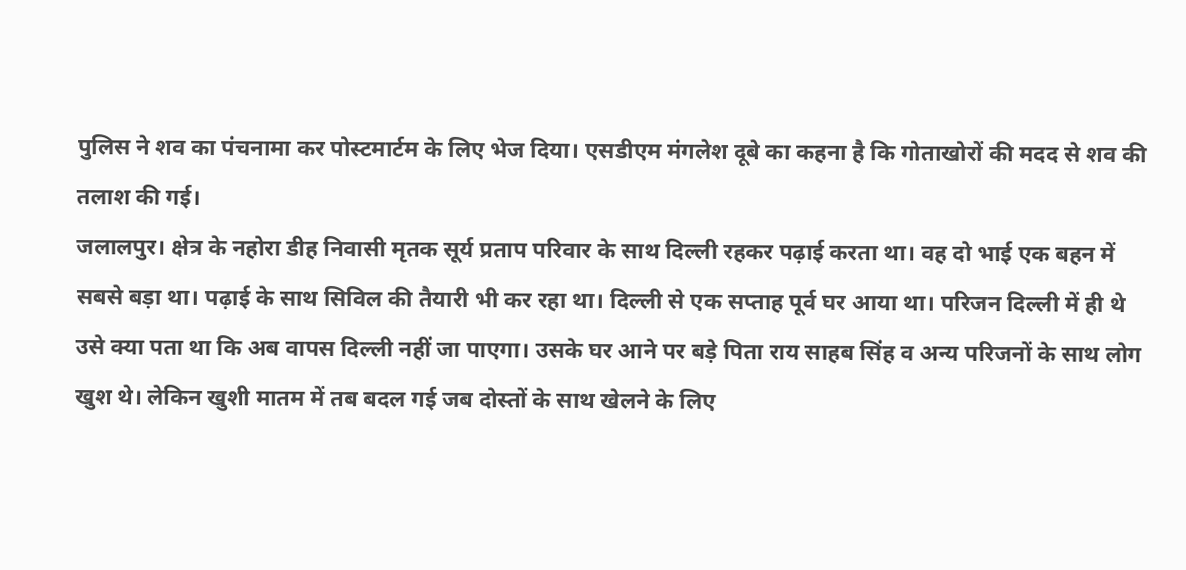पुलिस ने शव का पंचनामा कर पोस्टमार्टम के लिए भेज दिया। एसडीएम मंगलेश दूबे का कहना है कि गोताखोरों की मदद से शव की तलाश की गई।
जलालपुर। क्षेत्र के नहोरा डीह निवासी मृतक सूर्य प्रताप परिवार के साथ दिल्ली रहकर पढ़ाई करता था। वह दो भाई एक बहन में सबसे बड़ा था। पढ़ाई के साथ सिविल की तैयारी भी कर रहा था। दिल्ली से एक सप्ताह पूर्व घर आया था। परिजन दिल्ली में ही थे उसे क्या पता था कि अब वापस दिल्ली नहीं जा पाएगा। उसके घर आने पर बड़े पिता राय साहब सिंह व अन्य परिजनों के साथ लोग खुश थे। लेकिन खुशी मातम में तब बदल गई जब दोस्तों के साथ खेलने के लिए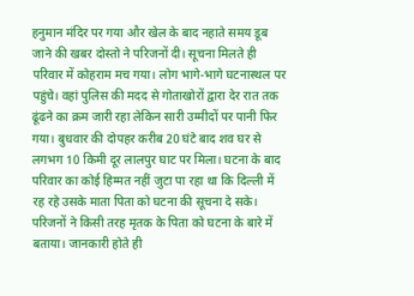हनुमान मंदिर पर गया और खेल के बाद नहाते समय डूब जाने की खबर दोस्तो ने परिजनों दी। सूचना मिलते ही परिवार में कोहराम मच गया। लोग भागे-भागे घटनास्थल पर पहुंचे। वहां पुलिस की मदद से गोताखोरों द्वारा देर रात तक ढूंढने का क्रम जारी रहा लेकिन सारी उम्मीदों पर पानी फिर गया। बुधवार की दोपहर करीब 20 घंटे बाद शव घर से लगभग 10 किमी दूर लालपुर घाट पर मिला। घटना के बाद परिवार का कोई हिम्मत नहीं जुटा पा रहा था कि दिल्ली में रह रहे उसके माता पिता को घटना की सूचना दे सके। परिजनों ने किसी तरह मृतक के पिता को घटना के बारे में बताया। जानकारी होते ही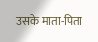उसके माता-पिता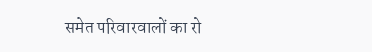समेत परिवारवालों का रो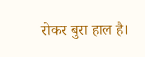रोकर बुरा हाल है।